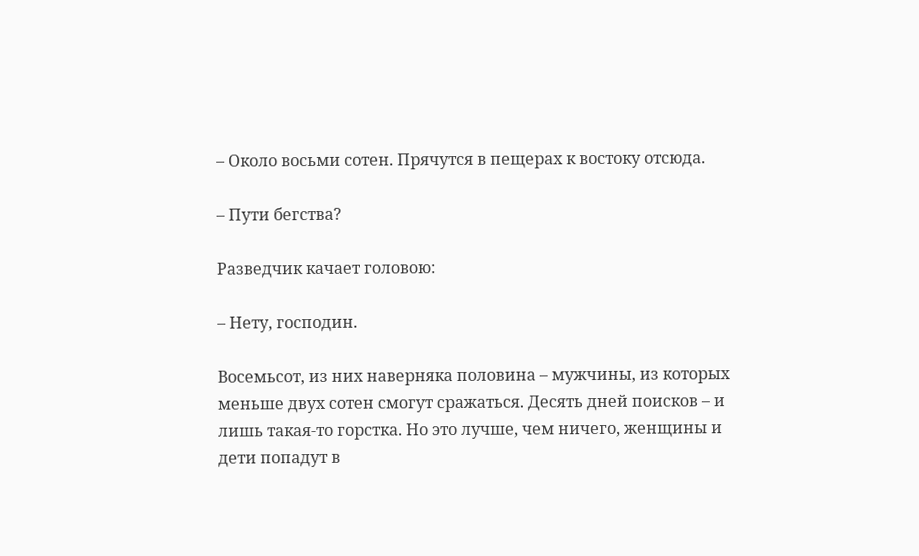– Около восьми сотен. Прячутся в пещерах к востоку отсюда.

– Пути бегства?

Разведчик качает головою:

– Нету, господин.

Восемьсот, из них наверняка половина – мужчины, из которых меньше двух сотен смогут сражаться. Десять дней поисков – и лишь такая-то горстка. Но это лучше, чем ничего, женщины и дети попадут в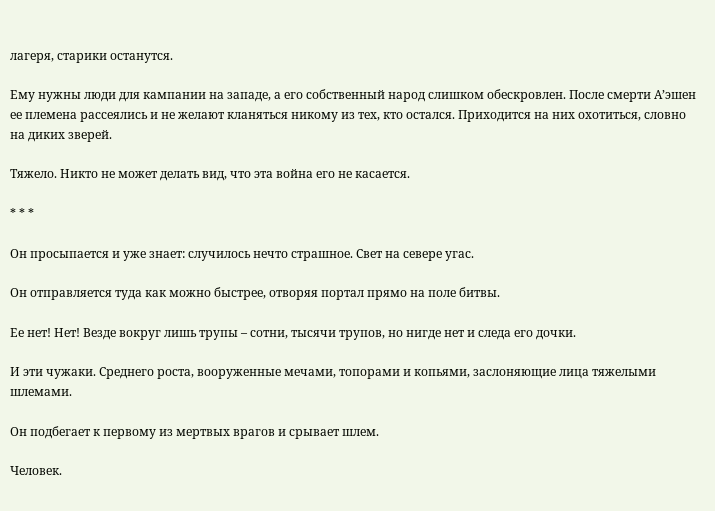лагеря, старики останутся.

Ему нужны люди для кампании на западе, а его собственный народ слишком обескровлен. После смерти А’эшен ее племена рассеялись и не желают кланяться никому из тех, кто остался. Приходится на них охотиться, словно на диких зверей.

Тяжело. Никто не может делать вид, что эта война его не касается.

* * *

Он просыпается и уже знает: случилось нечто страшное. Свет на севере угас.

Он отправляется туда как можно быстрее, отворяя портал прямо на поле битвы.

Ее нет! Нет! Везде вокруг лишь трупы – сотни, тысячи трупов, но нигде нет и следа его дочки.

И эти чужаки. Среднего роста, вооруженные мечами, топорами и копьями, заслоняющие лица тяжелыми шлемами.

Он подбегает к первому из мертвых врагов и срывает шлем.

Человек.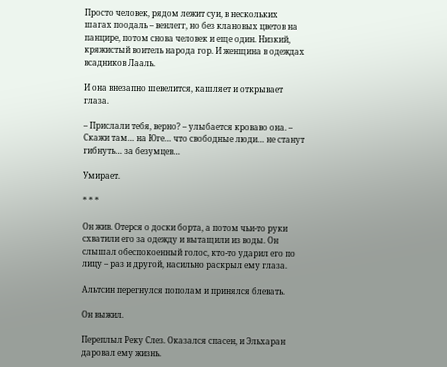Просто человек, рядом лежит суи, в нескольких шагах поодаль – венлегг, но без клановых цветов на панцире, потом снова человек и еще один. Низкий, кряжистый воитель народа гор. И женщина в одеждах всадников Лааль.

И она внезапно шевелится, кашляет и открывает глаза.

– Прислали тебя, верно? – улыбается кроваво она. – Скажи там… на Юге… что свободные люди… не станут гибнуть… за безумцев…

Умирает.

* * *

Он жив. Отерся о доски борта, а потом чьи-то руки схватили его за одежду и вытащили из воды. Он слышал обеспокоенный голос, кто-то ударил его по лицу – раз и другой, насильно раскрыл ему глаза.

Альтсин перегнулся пополам и принялся блевать.

Он выжил.

Переплыл Реку Слез. Оказался спасен, и Эльхаран даровал ему жизнь.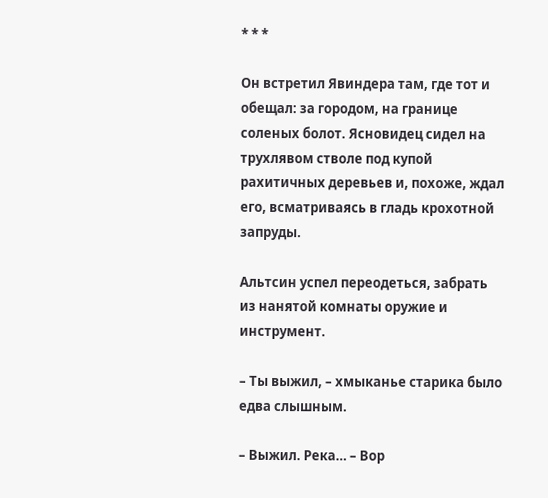* * *

Он встретил Явиндера там, где тот и обещал: за городом, на границе соленых болот. Ясновидец сидел на трухлявом стволе под купой рахитичных деревьев и, похоже, ждал его, всматриваясь в гладь крохотной запруды.

Альтсин успел переодеться, забрать из нанятой комнаты оружие и инструмент.

– Ты выжил, – хмыканье старика было едва слышным.

– Выжил. Река… – Вор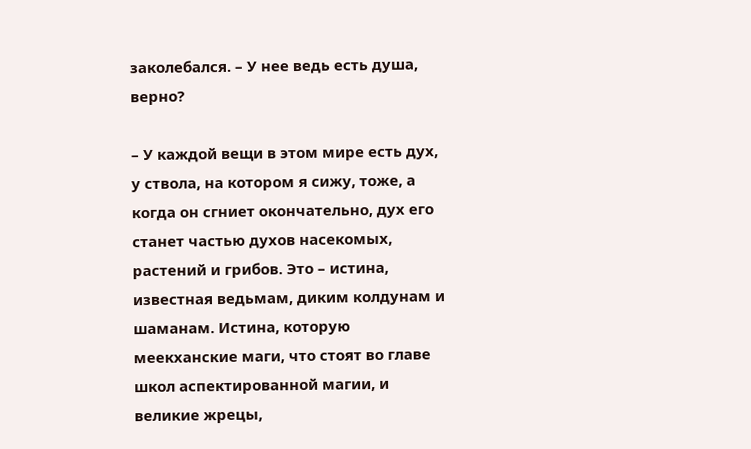заколебался. – У нее ведь есть душа, верно?

– У каждой вещи в этом мире есть дух, у ствола, на котором я сижу, тоже, а когда он сгниет окончательно, дух его станет частью духов насекомых, растений и грибов. Это – истина, известная ведьмам, диким колдунам и шаманам. Истина, которую меекханские маги, что стоят во главе школ аспектированной магии, и великие жрецы,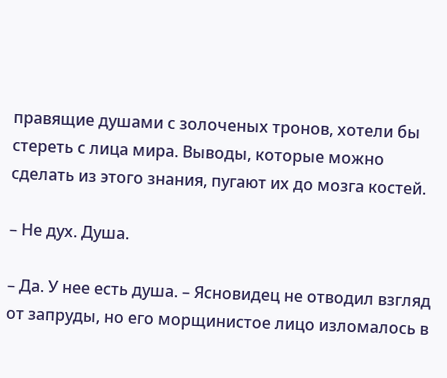правящие душами с золоченых тронов, хотели бы стереть с лица мира. Выводы, которые можно сделать из этого знания, пугают их до мозга костей.

– Не дух. Душа.

– Да. У нее есть душа. – Ясновидец не отводил взгляд от запруды, но его морщинистое лицо изломалось в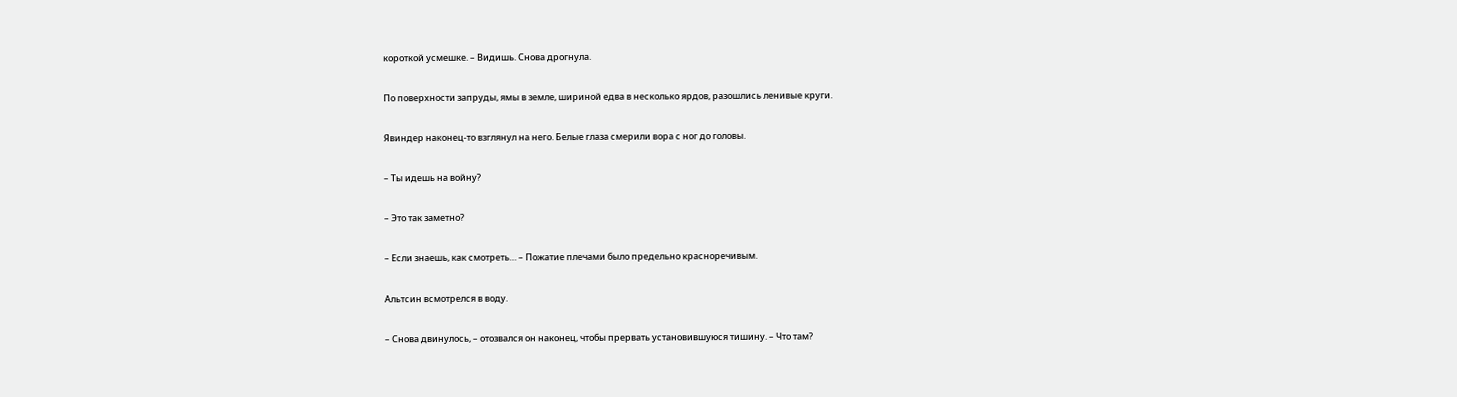короткой усмешке. – Видишь. Снова дрогнула.

По поверхности запруды, ямы в земле, шириной едва в несколько ярдов, разошлись ленивые круги.

Явиндер наконец-то взглянул на него. Белые глаза смерили вора с ног до головы.

– Ты идешь на войну?

– Это так заметно?

– Если знаешь, как смотреть… – Пожатие плечами было предельно красноречивым.

Альтсин всмотрелся в воду.

– Снова двинулось, – отозвался он наконец, чтобы прервать установившуюся тишину. – Что там?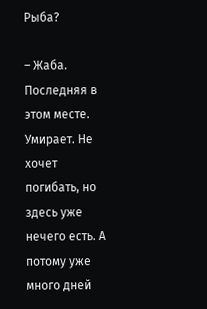Рыба?

– Жаба. Последняя в этом месте. Умирает. Не хочет погибать, но здесь уже нечего есть. А потому уже много дней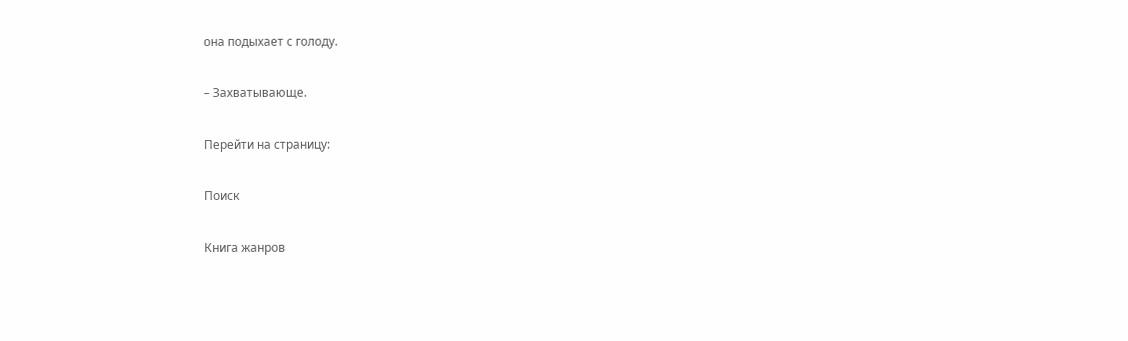она подыхает с голоду.

– Захватывающе.

Перейти на страницу:

Поиск

Книга жанров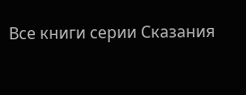Все книги серии Сказания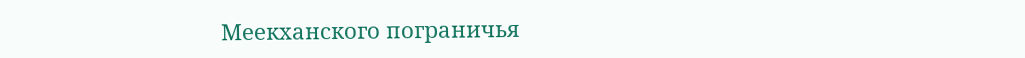Меекханского пограничья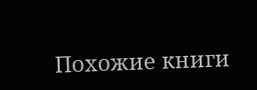Похожие книги